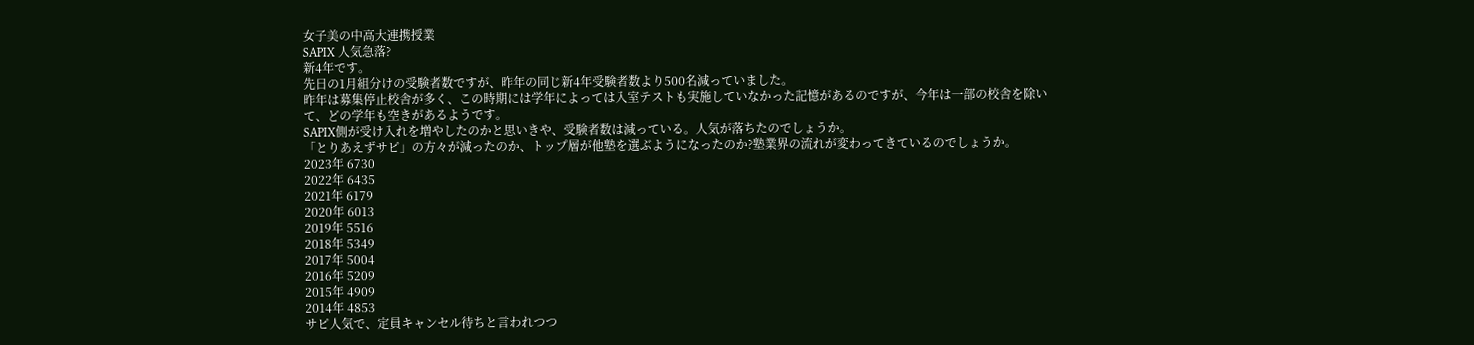女子美の中高大連携授業
SAPIX 人気急落?
新4年です。
先日の1月組分けの受験者数ですが、昨年の同じ新4年受験者数より500名減っていました。
昨年は募集停止校舎が多く、この時期には学年によっては入室テストも実施していなかった記憶があるのですが、今年は一部の校舎を除いて、どの学年も空きがあるようです。
SAPIX側が受け入れを増やしたのかと思いきや、受験者数は減っている。人気が落ちたのでしょうか。
「とりあえずサピ」の方々が減ったのか、トップ層が他塾を選ぶようになったのか?塾業界の流れが変わってきているのでしょうか。
2023年 6730
2022年 6435
2021年 6179
2020年 6013
2019年 5516
2018年 5349
2017年 5004
2016年 5209
2015年 4909
2014年 4853
サピ人気で、定員キャンセル待ちと言われつつ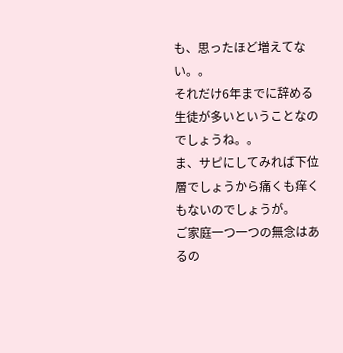も、思ったほど増えてない。。
それだけ6年までに辞める生徒が多いということなのでしょうね。。
ま、サピにしてみれば下位層でしょうから痛くも痒くもないのでしょうが。
ご家庭一つ一つの無念はあるの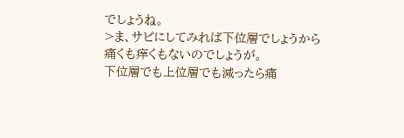でしょうね。
>ま、サピにしてみれば下位層でしょうから痛くも痒くもないのでしょうが。
下位層でも上位層でも減ったら痛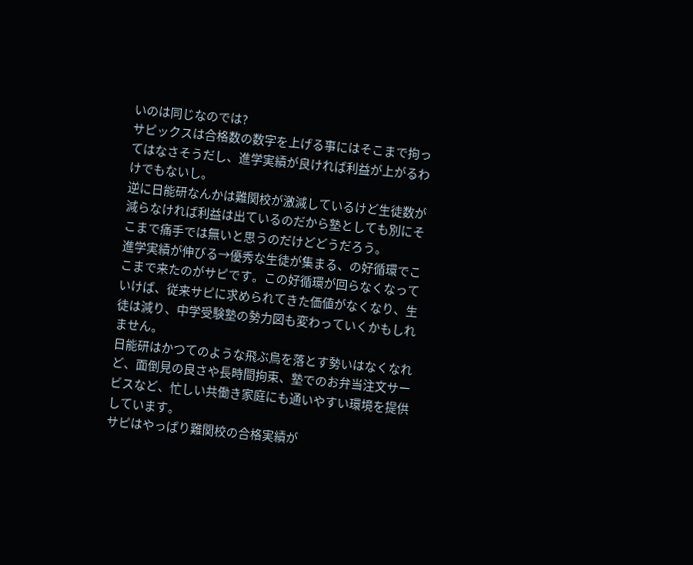いのは同じなのでは?
サピックスは合格数の数字を上げる事にはそこまで拘ってはなさそうだし、進学実績が良ければ利益が上がるわけでもないし。
逆に日能研なんかは難関校が激減しているけど生徒数が減らなければ利益は出ているのだから塾としても別にそこまで痛手では無いと思うのだけどどうだろう。
進学実績が伸びる→優秀な生徒が集まる、の好循環でここまで来たのがサピです。この好循環が回らなくなっていけば、従来サピに求められてきた価値がなくなり、生徒は減り、中学受験塾の勢力図も変わっていくかもしれません。
日能研はかつてのような飛ぶ鳥を落とす勢いはなくなれど、面倒見の良さや長時間拘束、塾でのお弁当注文サービスなど、忙しい共働き家庭にも通いやすい環境を提供しています。
サピはやっぱり難関校の合格実績が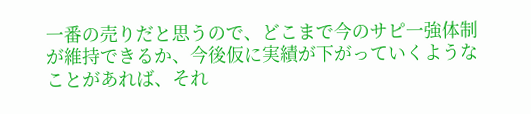一番の売りだと思うので、どこまで今のサピ一強体制が維持できるか、今後仮に実績が下がっていくようなことがあれば、それ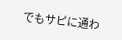でもサピに通わ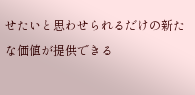せたいと思わせられるだけの新たな価値が提供できる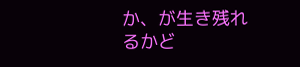か、が生き残れるかど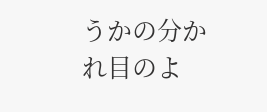うかの分かれ目のよ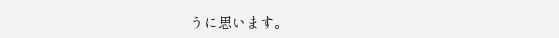うに思います。